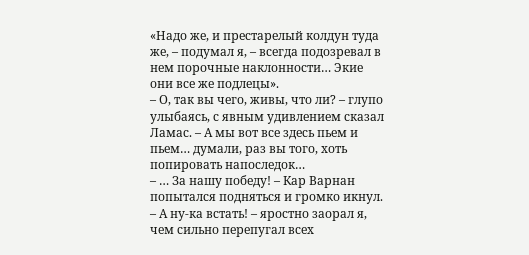«Надо же, и престарелый колдун туда же, – подумал я, – всегда подозревал в нем порочные наклонности… Экие они все же подлецы».
– О, так вы чего, живы, что ли? – глупо улыбаясь, с явным удивлением сказал Ламас. – А мы вот все здесь пьем и пьем… думали, раз вы того, хоть попировать напоследок…
– … За нашу победу! – Кар Варнан попытался подняться и громко икнул.
– А ну-ка встать! – яростно заорал я, чем сильно перепугал всех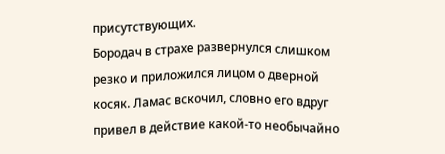присутствующих.
Бородач в страхе развернулся слишком резко и приложился лицом о дверной косяк. Ламас вскочил, словно его вдруг привел в действие какой-то необычайно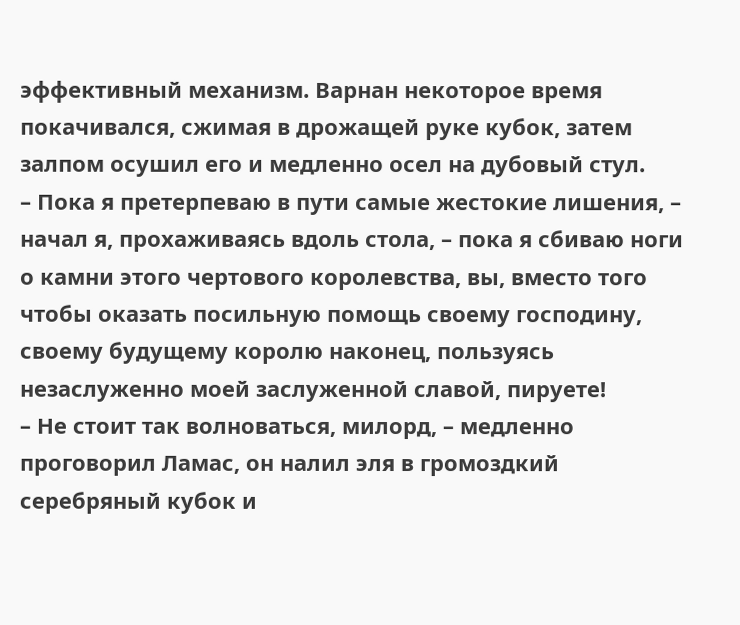эффективный механизм. Варнан некоторое время покачивался, сжимая в дрожащей руке кубок, затем залпом осушил его и медленно осел на дубовый стул.
– Пока я претерпеваю в пути самые жестокие лишения, – начал я, прохаживаясь вдоль стола, – пока я сбиваю ноги о камни этого чертового королевства, вы, вместо того чтобы оказать посильную помощь своему господину, своему будущему королю наконец, пользуясь незаслуженно моей заслуженной славой, пируете!
– Не стоит так волноваться, милорд, – медленно проговорил Ламас, он налил эля в громоздкий серебряный кубок и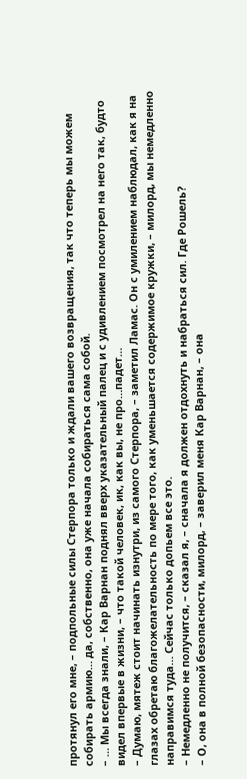протянул его мне, – подпольные силы Стерпора только и ждали вашего возвращения, так что теперь мы можем собирать армию… да, собственно, она уже начала собираться сама собой.
– … Мы всегда знали, – Кар Варнан поднял вверх указательный палец и с удивлением посмотрел на него так, будто видел впервые в жизни, – что такой человек, ик, как вы, не про…падет…
– Думаю, мятеж стоит начинать изнутри, из самого Стерпора, – заметил Ламас. Он с умилением наблюдал, как я на глазах обретаю благожелательность по мере того, как уменьшается содержимое кружки, – милорд, мы немедленно направимся туда… Сейчас только допьем все это.
– Немедленно не получится, – сказал я, – сначала я должен отдохнуть и набраться сил. Где Рошель?
– О, она в полной безопасности, милорд, – заверил меня Кар Варнан, – она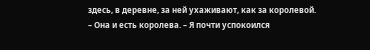здесь, в деревне, за ней ухаживают, как за королевой.
– Она и есть королева. – Я почти успокоился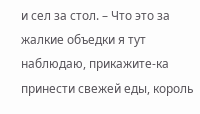и сел за стол. – Что это за жалкие объедки я тут наблюдаю, прикажите-ка принести свежей еды, король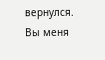вернулся. Вы меня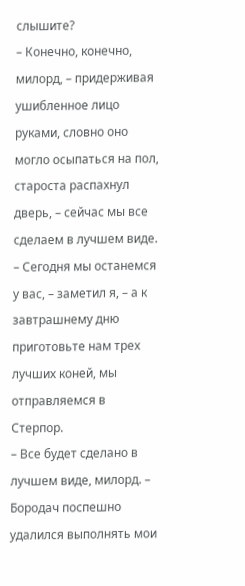слышите?
– Конечно, конечно, милорд, – придерживая ушибленное лицо руками, словно оно могло осыпаться на пол, староста распахнул дверь, – сейчас мы все сделаем в лучшем виде.
– Сегодня мы останемся у вас, – заметил я, – а к завтрашнему дню приготовьте нам трех лучших коней, мы отправляемся в Стерпор.
– Все будет сделано в лучшем виде, милорд. – Бородач поспешно удалился выполнять мои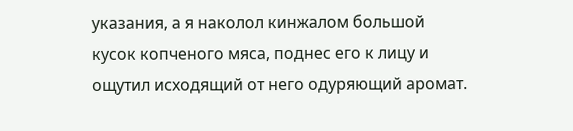указания, а я наколол кинжалом большой кусок копченого мяса, поднес его к лицу и ощутил исходящий от него одуряющий аромат.